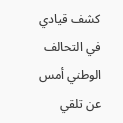كشف قيادي في التحالف الوطني أمس عن تلقي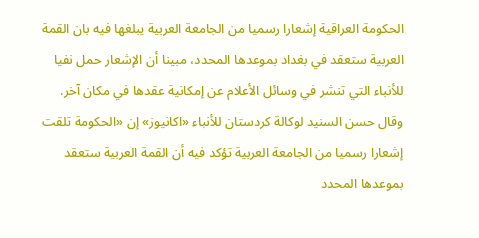الحكومة العراقية إشعارا رسميا من الجامعة العربية يبلغها فيه بان القمة العربية ستعقد في بغداد بموعدها المحدد، مبينا أن الإشعار حمل نفيا للأنباء التي تنشر في وسائل الأعلام عن إمكانية عقدها في مكان آخر.
وقال حسن السنيد لوكالة كردستان للأنباء «اكانيوز» إن «الحكومة تلقت إشعارا رسميا من الجامعة العربية تؤكد فيه أن القمة العربية ستعقد بموعدها المحدد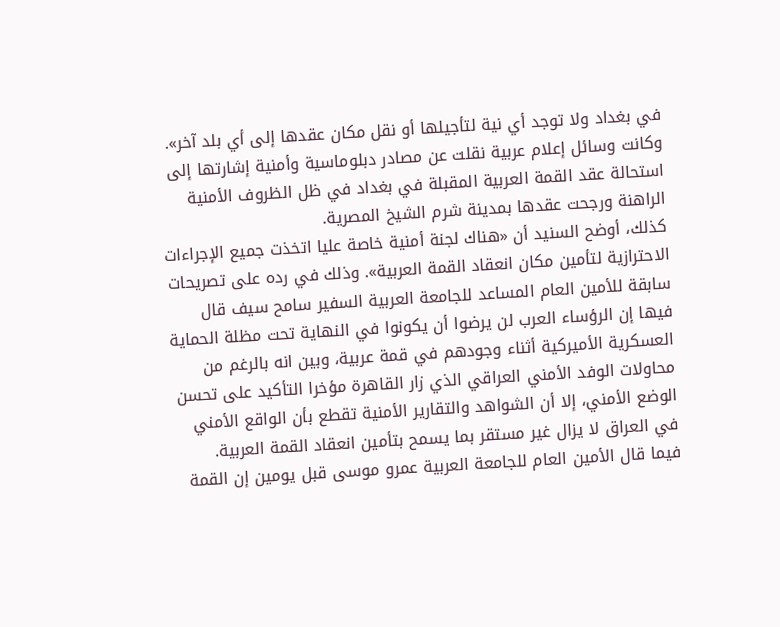في بغداد ولا توجد أي نية لتأجيلها أو نقل مكان عقدها إلى أي بلد آخر».
وكانت وسائل إعلام عربية نقلت عن مصادر دبلوماسية وأمنية إشارتها إلى استحالة عقد القمة العربية المقبلة في بغداد في ظل الظروف الأمنية الراهنة ورجحت عقدها بمدينة شرم الشيخ المصرية.
كذلك، أوضح السنيد أن «هناك لجنة أمنية خاصة عليا اتخذت جميع الإجراءات الاحترازية لتأمين مكان انعقاد القمة العربية». وذلك في رده على تصريحات سابقة للأمين العام المساعد للجامعة العربية السفير سامح سيف قال فيها إن الرؤساء العرب لن يرضوا أن يكونوا في النهاية تحت مظلة الحماية العسكرية الأميركية أثناء وجودهم في قمة عربية، وبين انه بالرغم من محاولات الوفد الأمني العراقي الذي زار القاهرة مؤخرا التأكيد على تحسن الوضع الأمني، إلا أن الشواهد والتقارير الأمنية تقطع بأن الواقع الأمني في العراق لا يزال غير مستقر بما يسمح بتأمين انعقاد القمة العربية.
فيما قال الأمين العام للجامعة العربية عمرو موسى قبل يومين إن القمة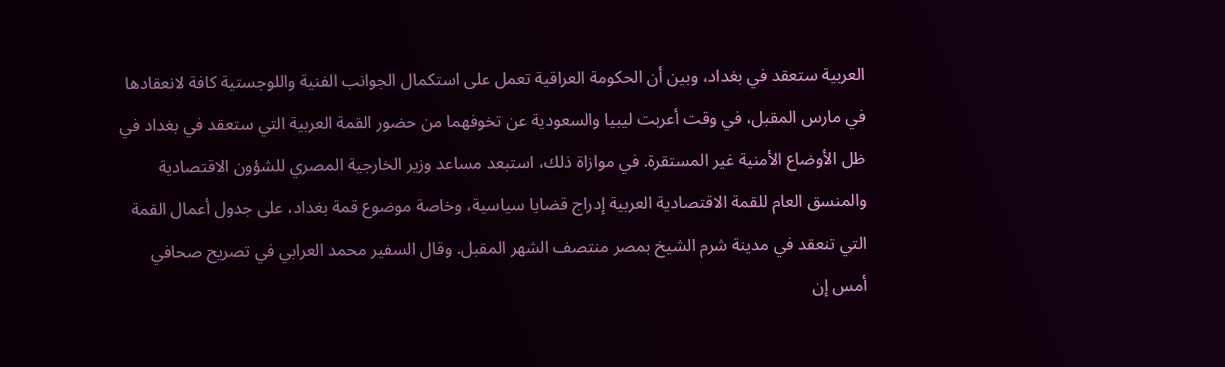العربية ستعقد في بغداد، وبين أن الحكومة العراقية تعمل على استكمال الجوانب الفنية واللوجستية كافة لانعقادها في مارس المقبل، في وقت أعربت ليبيا والسعودية عن تخوفهما من حضور القمة العربية التي ستعقد في بغداد في ظل الأوضاع الأمنية غير المستقرة. في موازاة ذلك، استبعد مساعد وزير الخارجية المصري للشؤون الاقتصادية والمنسق العام للقمة الاقتصادية العربية إدراج قضايا سياسية، وخاصة موضوع قمة بغداد، على جدول أعمال القمة التي تنعقد في مدينة شرم الشيخ بمصر منتصف الشهر المقبل. وقال السفير محمد العرابي في تصريح صحافي أمس إن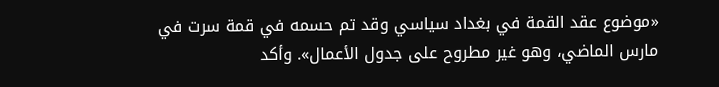«موضوع عقد القمة في بغداد سياسي وقد تم حسمه في قمة سرت في مارس الماضي، وهو غير مطروح على جدول الأعمال». وأكد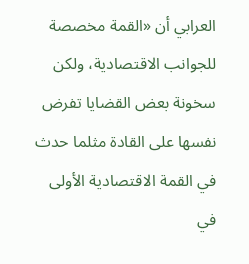العرابي أن «القمة مخصصة للجوانب الاقتصادية، ولكن سخونة بعض القضايا تفرض نفسها على القادة مثلما حدث في القمة الاقتصادية الأولى في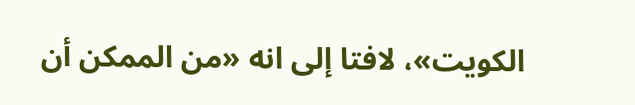الكويت»، لافتا إلى انه «من الممكن أن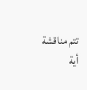تتم مناقشة أية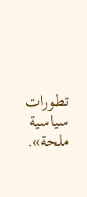تطورات سياسية ملحة».